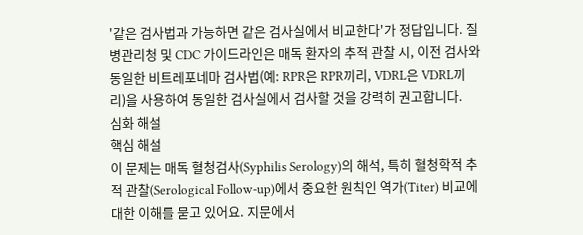'같은 검사법과 가능하면 같은 검사실에서 비교한다'가 정답입니다. 질병관리청 및 CDC 가이드라인은 매독 환자의 추적 관찰 시, 이전 검사와 동일한 비트레포네마 검사법(예: RPR은 RPR끼리, VDRL은 VDRL끼리)을 사용하여 동일한 검사실에서 검사할 것을 강력히 권고합니다.
심화 해설
핵심 해설
이 문제는 매독 혈청검사(Syphilis Serology)의 해석, 특히 혈청학적 추적 관찰(Serological Follow-up)에서 중요한 원칙인 역가(Titer) 비교에 대한 이해를 묻고 있어요. 지문에서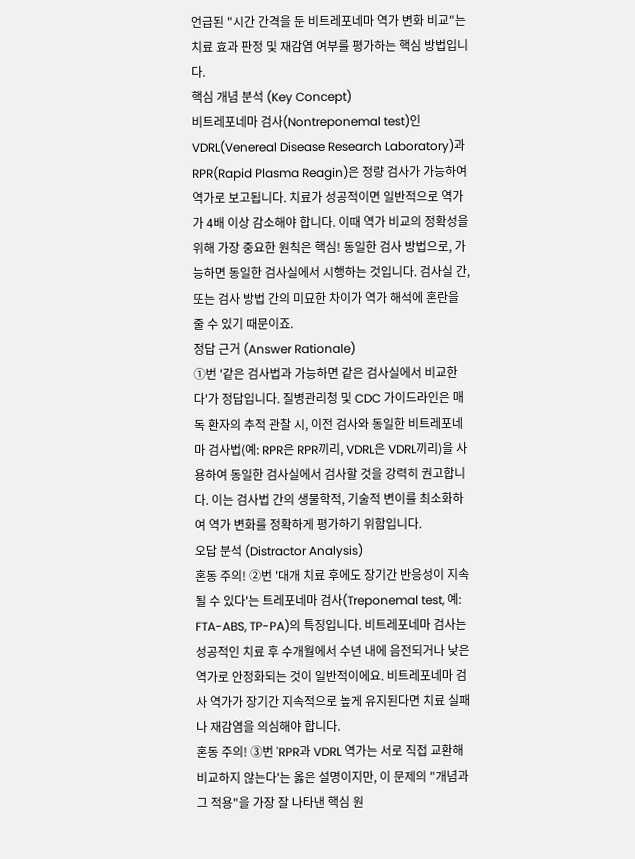언급된 "시간 간격을 둔 비트레포네마 역가 변화 비교"는 치료 효과 판정 및 재감염 여부를 평가하는 핵심 방법입니다.
핵심 개념 분석 (Key Concept)
비트레포네마 검사(Nontreponemal test)인 VDRL(Venereal Disease Research Laboratory)과 RPR(Rapid Plasma Reagin)은 정량 검사가 가능하여 역가로 보고됩니다. 치료가 성공적이면 일반적으로 역가가 4배 이상 감소해야 합니다. 이때 역가 비교의 정확성을 위해 가장 중요한 원칙은 핵심! 동일한 검사 방법으로, 가능하면 동일한 검사실에서 시행하는 것입니다. 검사실 간, 또는 검사 방법 간의 미묘한 차이가 역가 해석에 혼란을 줄 수 있기 때문이죠.
정답 근거 (Answer Rationale)
①번 '같은 검사법과 가능하면 같은 검사실에서 비교한다'가 정답입니다. 질병관리청 및 CDC 가이드라인은 매독 환자의 추적 관찰 시, 이전 검사와 동일한 비트레포네마 검사법(예: RPR은 RPR끼리, VDRL은 VDRL끼리)을 사용하여 동일한 검사실에서 검사할 것을 강력히 권고합니다. 이는 검사법 간의 생물학적, 기술적 변이를 최소화하여 역가 변화를 정확하게 평가하기 위함입니다.
오답 분석 (Distractor Analysis)
혼동 주의! ②번 '대개 치료 후에도 장기간 반응성이 지속될 수 있다'는 트레포네마 검사(Treponemal test, 예: FTA-ABS, TP-PA)의 특징입니다. 비트레포네마 검사는 성공적인 치료 후 수개월에서 수년 내에 음전되거나 낮은 역가로 안정화되는 것이 일반적이에요. 비트레포네마 검사 역가가 장기간 지속적으로 높게 유지된다면 치료 실패나 재감염을 의심해야 합니다.
혼동 주의! ③번 'RPR과 VDRL 역가는 서로 직접 교환해 비교하지 않는다'는 옳은 설명이지만, 이 문제의 "개념과 그 적용"을 가장 잘 나타낸 핵심 원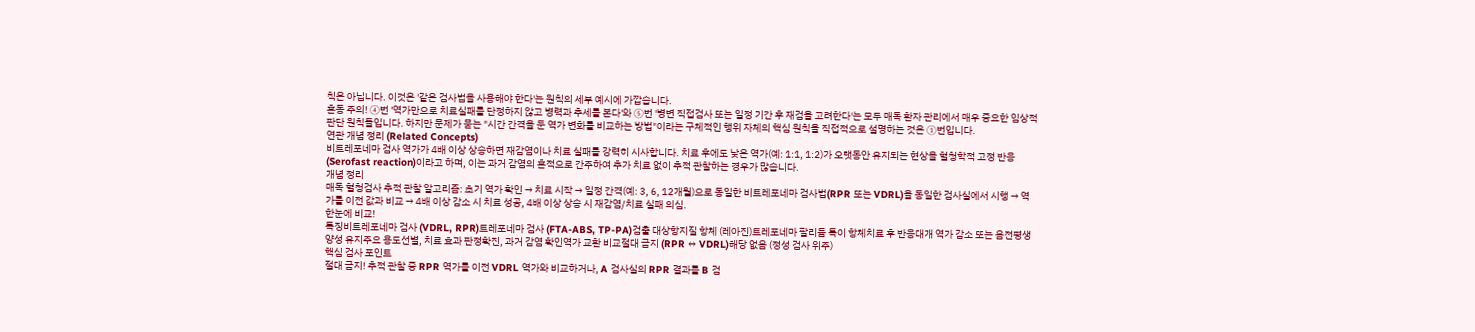칙은 아닙니다. 이것은 '같은 검사법을 사용해야 한다'는 원칙의 세부 예시에 가깝습니다.
혼동 주의! ④번 '역가만으로 치료실패를 단정하지 않고 병력과 추세를 본다'와 ⑤번 '병변 직접검사 또는 일정 기간 후 재검을 고려한다'는 모두 매독 환자 관리에서 매우 중요한 임상적 판단 원칙들입니다. 하지만 문제가 묻는 "시간 간격을 둔 역가 변화를 비교하는 방법"이라는 구체적인 행위 자체의 핵심 원칙을 직접적으로 설명하는 것은 ①번입니다.
연관 개념 정리 (Related Concepts)
비트레포네마 검사 역가가 4배 이상 상승하면 재감염이나 치료 실패를 강력히 시사합니다. 치료 후에도 낮은 역가(예: 1:1, 1:2)가 오랫동안 유지되는 현상을 혈청학적 고정 반응(Serofast reaction)이라고 하며, 이는 과거 감염의 흔적으로 간주하여 추가 치료 없이 추적 관찰하는 경우가 많습니다.
개념 정리
매독 혈청검사 추적 관찰 알고리즘: 초기 역가 확인 → 치료 시작 → 일정 간격(예: 3, 6, 12개월)으로 동일한 비트레포네마 검사법(RPR 또는 VDRL)을 동일한 검사실에서 시행 → 역가를 이전 값과 비교 → 4배 이상 감소 시 치료 성공, 4배 이상 상승 시 재감염/치료 실패 의심.
한눈에 비교!
특징비트레포네마 검사 (VDRL, RPR)트레포네마 검사 (FTA-ABS, TP-PA)검출 대상항지질 항체 (레아진)트레포네마 팔리듐 특이 항체치료 후 반응대개 역가 감소 또는 음전평생 양성 유지주요 용도선별, 치료 효과 판정확진, 과거 감염 확인역가 교환 비교절대 금지 (RPR ↔ VDRL)해당 없음 (정성 검사 위주)
핵심 검사 포인트
절대 금지! 추적 관찰 중 RPR 역가를 이전 VDRL 역가와 비교하거나, A 검사실의 RPR 결과를 B 검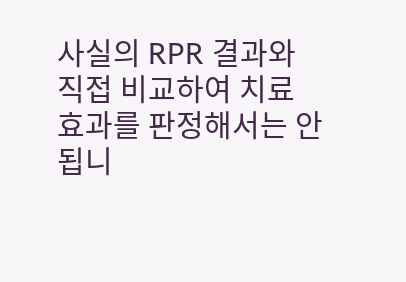사실의 RPR 결과와 직접 비교하여 치료 효과를 판정해서는 안 됩니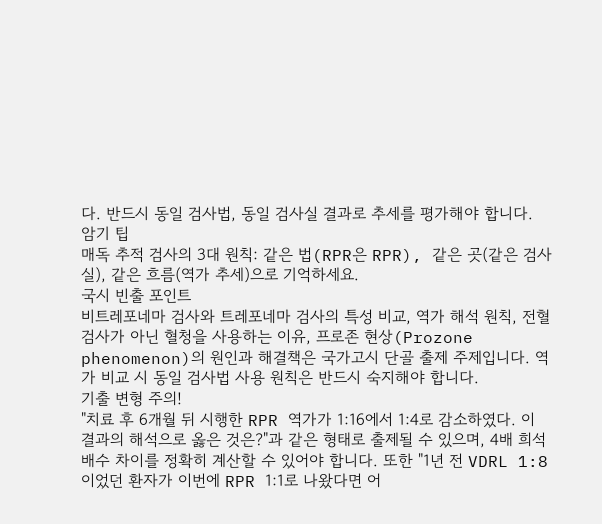다. 반드시 동일 검사법, 동일 검사실 결과로 추세를 평가해야 합니다.
암기 팁
매독 추적 검사의 3대 원칙: 같은 법(RPR은 RPR), 같은 곳(같은 검사실), 같은 흐름(역가 추세)으로 기억하세요.
국시 빈출 포인트
비트레포네마 검사와 트레포네마 검사의 특성 비교, 역가 해석 원칙, 전혈 검사가 아닌 혈청을 사용하는 이유, 프로존 현상(Prozone phenomenon)의 원인과 해결책은 국가고시 단골 출제 주제입니다. 역가 비교 시 동일 검사법 사용 원칙은 반드시 숙지해야 합니다.
기출 변형 주의!
"치료 후 6개월 뒤 시행한 RPR 역가가 1:16에서 1:4로 감소하였다. 이 결과의 해석으로 옳은 것은?"과 같은 형태로 출제될 수 있으며, 4배 희석 배수 차이를 정확히 계산할 수 있어야 합니다. 또한 "1년 전 VDRL 1:8이었던 환자가 이번에 RPR 1:1로 나왔다면 어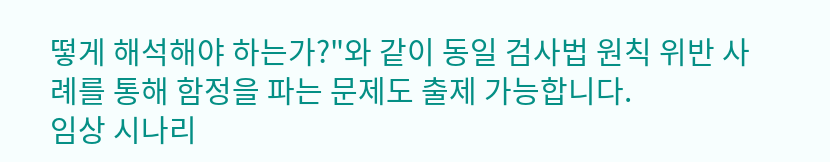떻게 해석해야 하는가?"와 같이 동일 검사법 원칙 위반 사례를 통해 함정을 파는 문제도 출제 가능합니다.
임상 시나리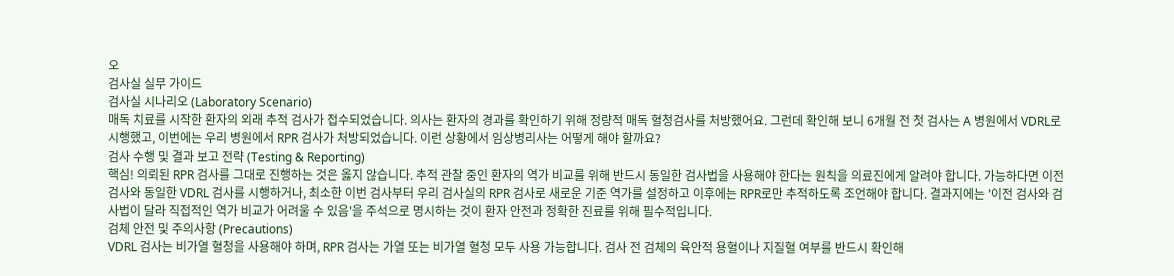오
검사실 실무 가이드
검사실 시나리오 (Laboratory Scenario)
매독 치료를 시작한 환자의 외래 추적 검사가 접수되었습니다. 의사는 환자의 경과를 확인하기 위해 정량적 매독 혈청검사를 처방했어요. 그런데 확인해 보니 6개월 전 첫 검사는 A 병원에서 VDRL로 시행했고, 이번에는 우리 병원에서 RPR 검사가 처방되었습니다. 이런 상황에서 임상병리사는 어떻게 해야 할까요?
검사 수행 및 결과 보고 전략 (Testing & Reporting)
핵심! 의뢰된 RPR 검사를 그대로 진행하는 것은 옳지 않습니다. 추적 관찰 중인 환자의 역가 비교를 위해 반드시 동일한 검사법을 사용해야 한다는 원칙을 의료진에게 알려야 합니다. 가능하다면 이전 검사와 동일한 VDRL 검사를 시행하거나, 최소한 이번 검사부터 우리 검사실의 RPR 검사로 새로운 기준 역가를 설정하고 이후에는 RPR로만 추적하도록 조언해야 합니다. 결과지에는 '이전 검사와 검사법이 달라 직접적인 역가 비교가 어려울 수 있음'을 주석으로 명시하는 것이 환자 안전과 정확한 진료를 위해 필수적입니다.
검체 안전 및 주의사항 (Precautions)
VDRL 검사는 비가열 혈청을 사용해야 하며, RPR 검사는 가열 또는 비가열 혈청 모두 사용 가능합니다. 검사 전 검체의 육안적 용혈이나 지질혈 여부를 반드시 확인해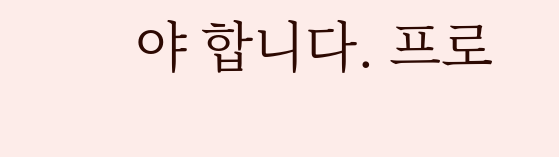야 합니다. 프로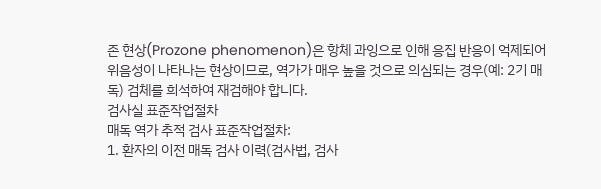존 현상(Prozone phenomenon)은 항체 과잉으로 인해 응집 반응이 억제되어 위음성이 나타나는 현상이므로, 역가가 매우 높을 것으로 의심되는 경우(예: 2기 매독) 검체를 희석하여 재검해야 합니다.
검사실 표준작업절차
매독 역가 추적 검사 표준작업절차:
1. 환자의 이전 매독 검사 이력(검사법, 검사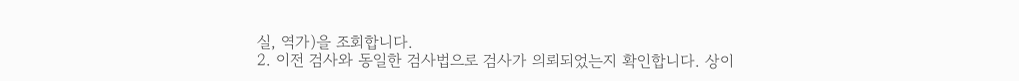실, 역가)을 조회합니다.
2. 이전 검사와 동일한 검사법으로 검사가 의뢰되었는지 확인합니다. 상이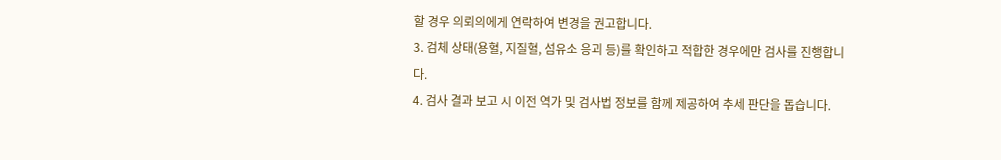할 경우 의뢰의에게 연락하여 변경을 권고합니다.
3. 검체 상태(용혈, 지질혈, 섬유소 응괴 등)를 확인하고 적합한 경우에만 검사를 진행합니다.
4. 검사 결과 보고 시 이전 역가 및 검사법 정보를 함께 제공하여 추세 판단을 돕습니다.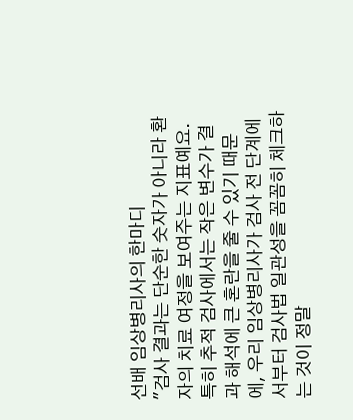선배 임상병리사의 한마디
"검사 결과는 단순한 숫자가 아니라 환자의 치료 여정을 보여주는 지표예요. 특히 추적 검사에서는 작은 변수가 결과 해석에 큰 혼란을 줄 수 있기 때문에, 우리 임상병리사가 검사 전 단계에서부터 검사법 일관성을 꼼꼼히 체크하는 것이 정말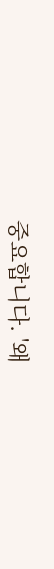중요합니다. '왜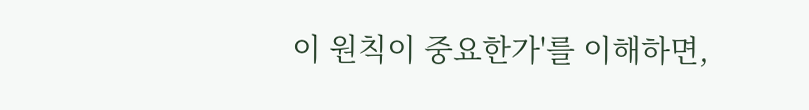이 원칙이 중요한가'를 이해하면,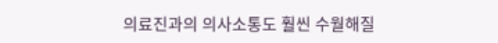의료진과의 의사소통도 훨씬 수월해질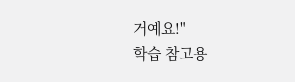거예요!"
학습 참고용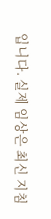입니다. 실제 임상은 최신 지침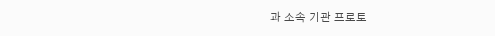과 소속 기관 프로토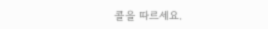콜을 따르세요.